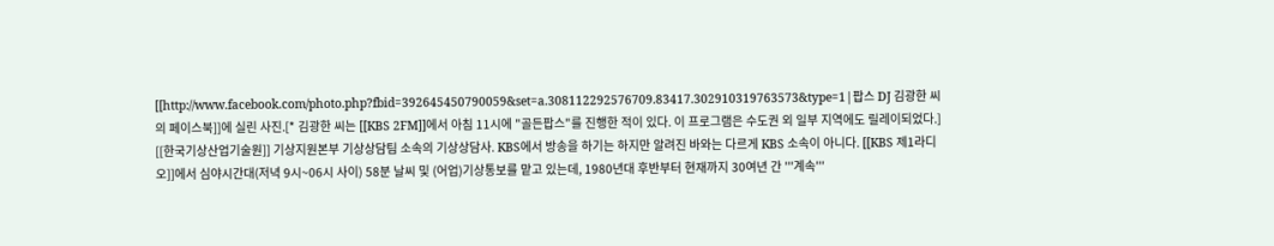[[http://www.facebook.com/photo.php?fbid=392645450790059&set=a.308112292576709.83417.302910319763573&type=1|팝스 DJ 김광한 씨의 페이스북]]에 실린 사진.[* 김광한 씨는 [[KBS 2FM]]에서 아침 11시에 "골든팝스"를 진행한 적이 있다. 이 프로그램은 수도권 외 일부 지역에도 릴레이되었다.] [[한국기상산업기술원]] 기상지원본부 기상상담팀 소속의 기상상담사. KBS에서 방송을 하기는 하지만 알려진 바와는 다르게 KBS 소속이 아니다. [[KBS 제1라디오]]에서 심야시간대(저녁 9시~06시 사이) 58분 날씨 및 (어업)기상통보를 맡고 있는데, 1980년대 후반부터 현재까지 30여년 간 '''계속'''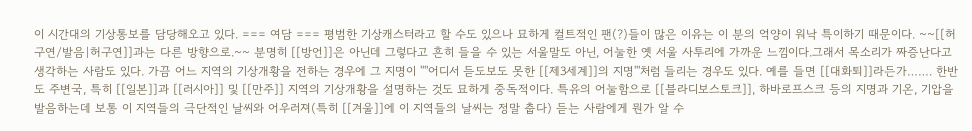이 시간대의 기상통보를 담당해오고 있다. === 여담 === 평범한 기상캐스터라고 할 수도 있으나 묘하게 컬트적인 팬(?)들이 많은 이유는 이 분의 억양이 워낙 특이하기 때문이다. ~~[[허구연/발음|허구연]]과는 다른 방향으로.~~ 분명히 [[방언]]은 아닌데 그렇다고 흔히 들을 수 있는 서울말도 아닌, 어눌한 옛 서울 사투리에 가까운 느낌이다.그래서 목소리가 짜증난다고 생각하는 사람도 있다. 가끔 어느 지역의 기상개황을 전하는 경우에 그 지명이 ''''어디서 듣도보도 못한 [[제3세계]]의 지명'''처럼 들리는 경우도 있다. 예를 들면 [[대화퇴]]라든가……. 한반도 주변국, 특히 [[일본]]과 [[러시아]] 및 [[만주]] 지역의 기상개황을 설명하는 것도 묘하게 중독적이다. 특유의 어눌함으로 [[블라디보스토크]], 하바로프스크 등의 지명과 기온, 기압을 발음하는데 보통 이 지역들의 극단적인 날씨와 어우러져(특히 [[겨울]]에 이 지역들의 날씨는 정말 춥다) 듣는 사람에게 뭔가 알 수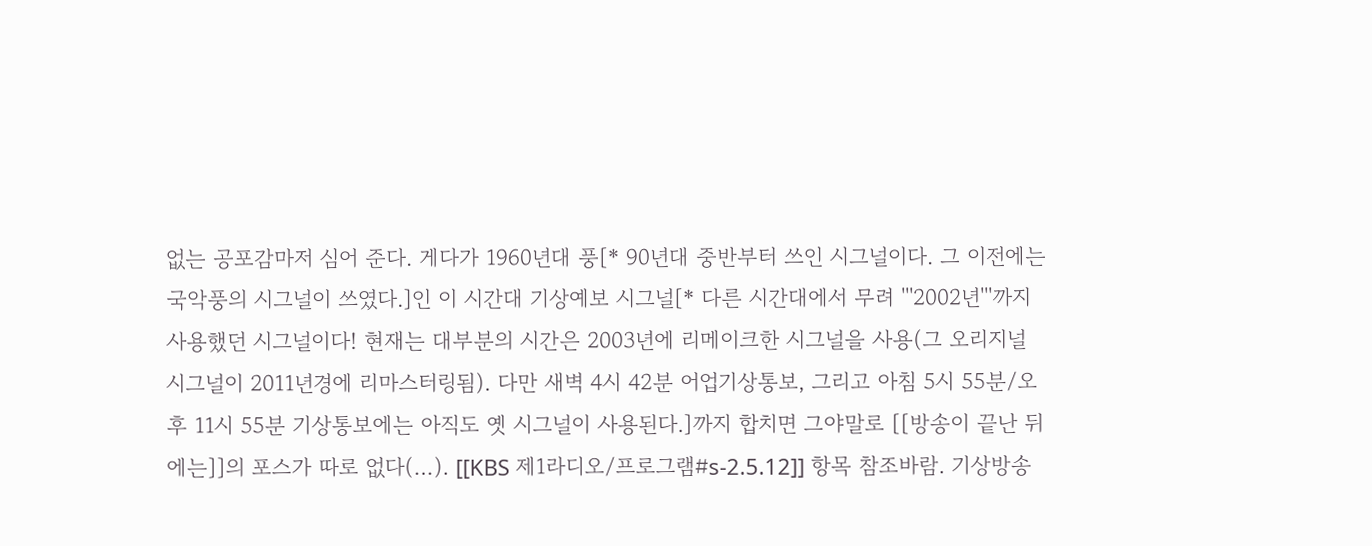없는 공포감마저 심어 준다. 게다가 1960년대 풍[* 90년대 중반부터 쓰인 시그널이다. 그 이전에는 국악풍의 시그널이 쓰였다.]인 이 시간대 기상예보 시그널[* 다른 시간대에서 무려 '''2002년'''까지 사용했던 시그널이다! 현재는 대부분의 시간은 2003년에 리메이크한 시그널을 사용(그 오리지널 시그널이 2011년경에 리마스터링됨). 다만 새벽 4시 42분 어업기상통보, 그리고 아침 5시 55분/오후 11시 55분 기상통보에는 아직도 옛 시그널이 사용된다.]까지 합치면 그야말로 [[방송이 끝난 뒤에는]]의 포스가 따로 없다(…). [[KBS 제1라디오/프로그램#s-2.5.12]] 항목 참조바람. 기상방송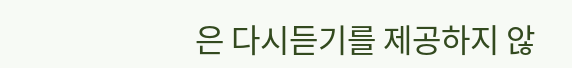은 다시듣기를 제공하지 않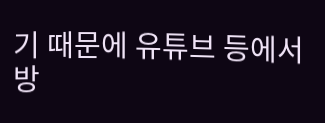기 때문에 유튜브 등에서 방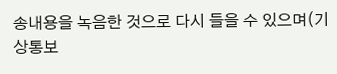송내용을 녹음한 것으로 다시 들을 수 있으며(기상통보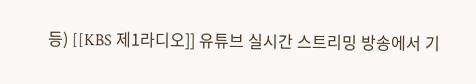등) [[KBS 제1라디오]] 유튜브 실시간 스트리밍 방송에서 기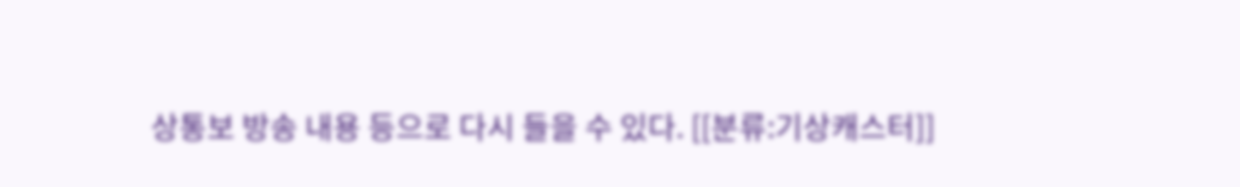상통보 방송 내용 등으로 다시 들을 수 있다. [[분류:기상캐스터]]